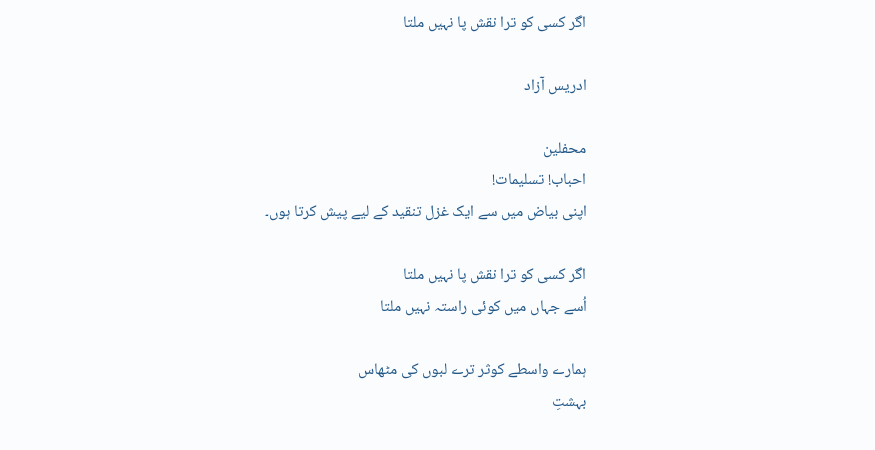اگر کسی کو ترا نقش پا نہیں ملتا

ادریس آزاد

محفلین
احباب! تسلیمات!
اپنی بیاض میں سے ایک غزل تنقید کے لیے پیش کرتا ہوں۔

اگر کسی کو ترا نقش پا نہیں ملتا
اُسے جہاں میں کوئی راستہ نہیں ملتا

ہمارے واسطے کوثر ترے لبوں کی مٹھاس
بہشتِ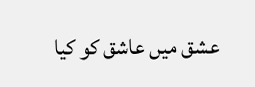عشق میں عاشق کو کیا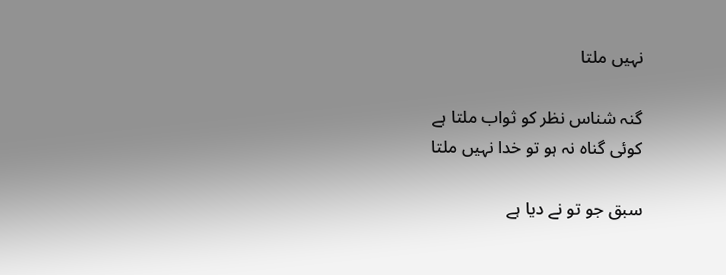نہیں ملتا

گنہ شناس نظر کو ثواب ملتا ہے
کوئی گناہ نہ ہو تو خدا نہیں ملتا

سبق جو تو نے دیا ہے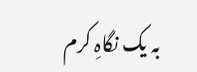بہ یک نگاہِ کرم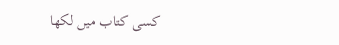کسی کتاب میں لکھا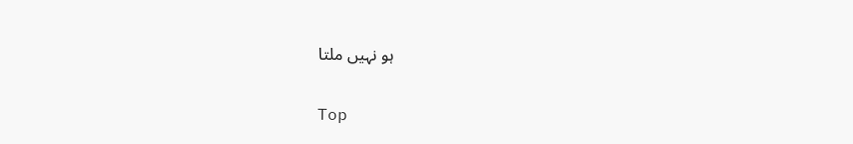ہو نہیں ملتا

Top